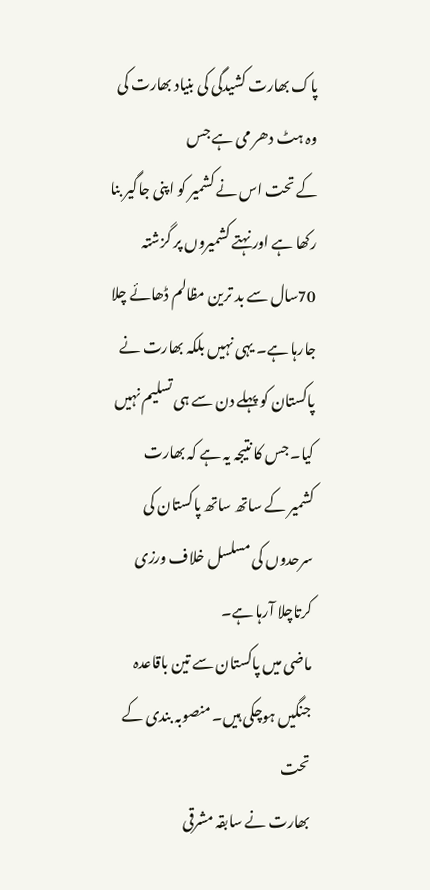پاک بھارت کشیدگی کی بنیاد بھارت کی وہ ہٹ دھر می ہے جس
کے تحت اس نے کشمیر کو اپنی جاگیر بنا رکھا ہے اور نہتے کشمیروں پر گزشتہ
70سال سے بد ترین مظالم ڈھائے چلا جارہا ہے۔ یہی نہیں بلکہ بھارت نے
پاکستان کو پہلے دن سے ہی تسلیم نہیں کیا۔ جس کا نتیجہ یہ ہے کہ بھارت
کشمیر کے ساتھ ساتھ پاکستان کی سرحدوں کی مسلسل خلاف ورزی کرتاچلا آرہا ہے۔
ماضی میں پاکستان سے تین باقاعدہ جنگیں ہوچکی ہیں۔ منصوبہ بندی کے تحت
بھارت نے سابقہ مشرقی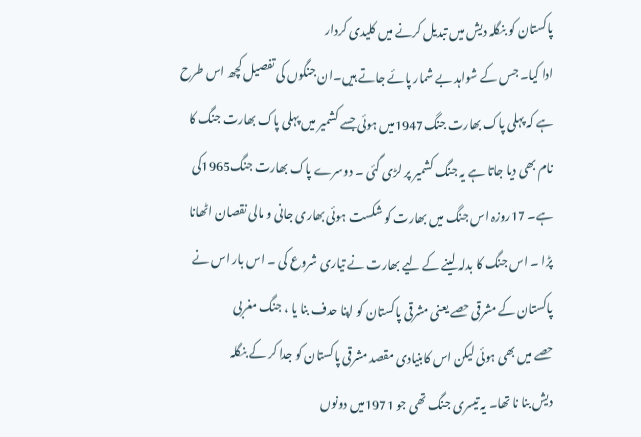پاکستان کو بنگلہ دیش میں تبدیل کرنے میں کلیدی کردار
ادا کیا۔ جس کے شواہد بے شمار پائے جاتے ہیں۔ان جنگوں کی تفصیل کچھ اس طرح
ہے کہ پہلی پاک بھارت جنگ1947میں ہوئی جسے کشمیر میں پہلی پاک بھارت جنگ کا
نام بھی دیا جاتا ہے یہ جنگ کشمیر پر لڑی گئی ۔ دوسرے پاک بھارت جنگ1965کی
ہے۔ 17روزہ اس جنگ میں بھارت کو شکست ہوئی بھاری جانی و مالی نقصان اٹھانا
پڑا ۔ اس جنگ کا بدلہ لینے کے لیے بھارت نے تیاری شروع کی ۔ اس بار اس نے
پاکستان کے مشرقی حصے یعنی مشرقی پاکستان کو اپنا حدف بنا یا ، جنگ مغربی
حصے میں بھی ہوئی لیکن اس کابنیادی مقصد مشرقی پاکستان کو جدا کر کے بنگلہ
دیش بنا نا تھا۔ یہ تیسری جنگ تھی جو 1971میں دونوں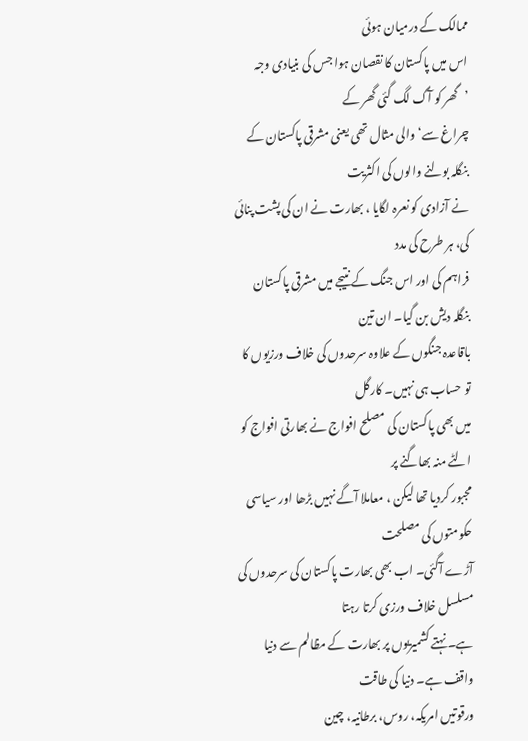ممالک کے درمیان ہوئی
اس میں پاکستان کا نقصان ہوا جس کی بنیادی وجہ ’گھر کو آگ لگ گئی گھر کے
چراغ سے‘ والی مثال تھی یعنی مشرقی پاکستان کے بنگلہ بولنے والوں کی اکثریت
نے آزادی کو نعرہ لگایا ، بھارت نے ان کی پشت پنائی کی، ہر طرح کی مدد
فراہم کی اور اس جنگ کے نتیجے میں مشرقی پاکستان بنگلہ دیش بن گیا۔ ان تین
باقاعدہ جنگوں کے علاوہ سرحدوں کی خلاف ورزیوں کا تو حساب ہی نہیں۔ کارگل
میں بھی پاکستان کی مصلح افواج نے بھارتی افواج کو الٹے منہ بھاگنے پر
مجبور کردیا تھا لیکن ، معاملا آگے نہیں بڑھا اور سیاسی حکومتوں کی مصلحت
آڑے آگئی۔ اب بھی بھارت پاکستان کی سرحدوں کی مسلسل خلاف ورزی کرتا رہتا
ہے۔ نہتے کشمیریوں پر بھارت کے مظالم سے دنیا واقف ہے۔ دنیا کی طاقت
ورقوتیں امریکہ، روس، برطانیہ، چین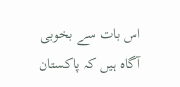اس بات سے بخوبی آگاہ ہیں کہ پاکستان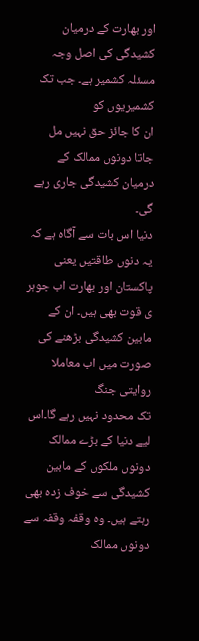اور بھارت کے درمیان کشیدگی کی اصل وجہ مسئلہ کشمیر ہے۔ جب تک کشمیریوں کو
ان کا جائز حق نہیں مل جاتا دونوں ممالک کے درمیان کشیدگی جاری رہے گی۔
دنیا اس بات سے آگاہ ہے کہ یہ دنوں طاقتیں یعنی پاکستان اور بھارت اب جوہر
ی قوت بھی ہیں۔ ان کے مابین کشیدگی بڑھنے کی صورت میں اب معاملا روایتی جنگ
تک محدود نہیں رہے گا۔اس لیے دنیا کے بڑے ممالک دونوں ملکوں کے مابین
کشیدگی سے خوف زدہ بھی رہتے ہیں۔ وہ وقفہ وقفہ سے دونوں ممالک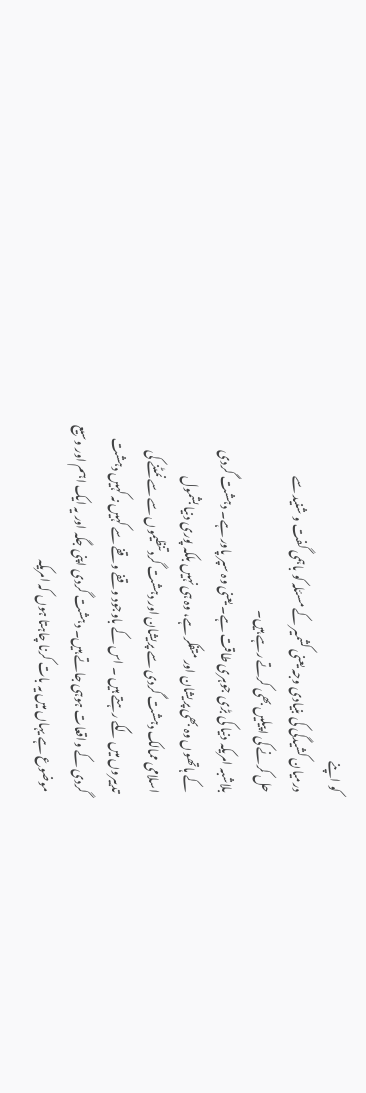کو اپنے
درمیان کشیدگی کی بنیادی وجہ یعنی کشمیر کے مسئلہ کو باہمی گفت و شنید سے
حل کرنے کی اپیلیں بھی کرتے رہے ہیں۔
بلاشبہ امریکہ دنیا کی بڑی جوہری طاقت ہے۔ یعنی وہ سپر پاور ہے۔ دہشت گردی
کے ہاتھوں وہ بھی پریشان اور متفکر ہے، وہ ہی نہیں بلکہ پوری دنیا بشمول
اسلامی ممالک دہشت گردی سے پریشان اور دہشت گردتنظیموں سے سے نمٹنے کی
تدبیروں میں لگے رہتے ہیں ۔ اس کے باوجود وقفے وقفے سے کہیں نہ کہیں دہشت
گردی کے واقعات ہوہی جاتے ہیں۔ دہشت گردی اپنی جگہ اور یہ ایک اہم اور وسیع
موضوع ہے یہاں میں یہ بات کرنا چاہتا ہوں کہ امریکہ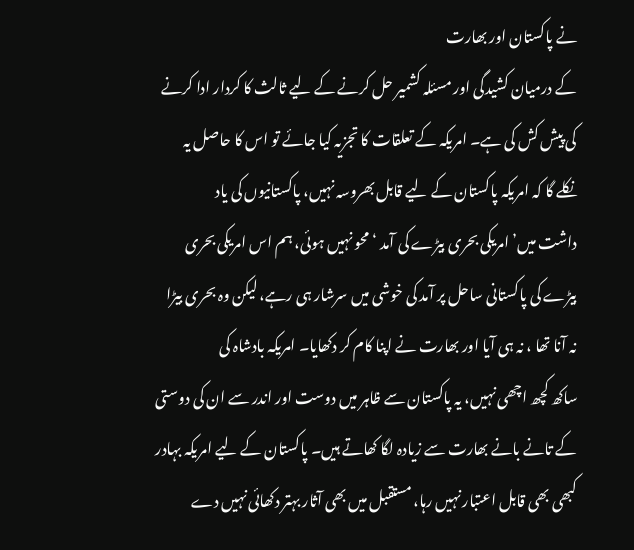نے پاکستان اور بھارت
کے درمیان کشیدگی اور مسئلہ کشمیر حل کرنے کے لیے ثالث کا کردار ادا کرنے
کی پیش کش کی ہے۔ امریکہ کے تعلقات کا تجزیہ کیا جائے تو اس کا حاصل یہ
نکلے گا کہ امریکہ پاکستان کے لیے قابل بھروسہ نہیں، پاکستانیوں کی یاد
داشت میں’ امریکی بحری بیڑے کی آمد ‘ محو نہیں ہوئی، ہم اس امریکی بحری
بیڑے کی پاکستانی ساحل پر آمد کی خوشی میں سرشار ہی رہے، لیکن وہ بحری بیڑا
نہ آنا تھا ، نہ ہی آیا اور بھارت نے اپنا کام کر دکھایا۔ امریکہ بادشاہ کی
ساکھ کچھ اچھی نہیں، یہ پاکستان سے ظاہر میں دوست اور اندر سے ان کی دوستی
کے تانے بانے بھارت سے زیادہ لگا کھاتے ہیں۔ پاکستان کے لیے امریکہ بہادر
کبھی بھی قابل اعتبار نہیں رہا، مستقبل میں بھی آثار بہتر دکھائی نہیں دے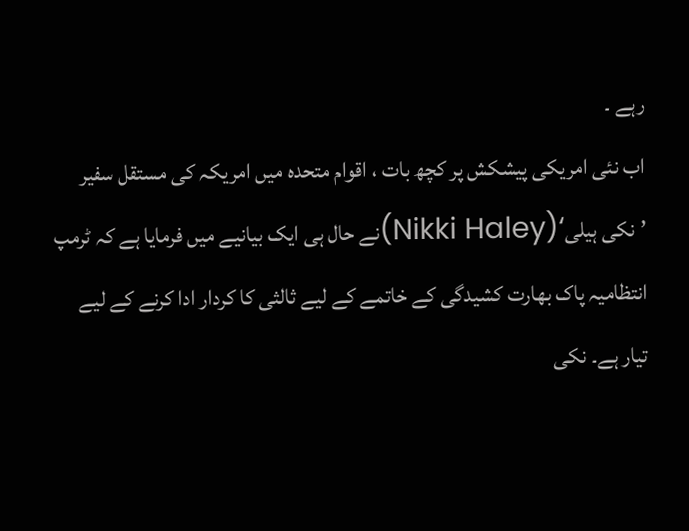رہے ۔
اب نئی امریکی پیشکش پر کچھ بات ، اقوام متحدہ میں امریکہ کی مستقل سفیر
’نکی ہیلی‘(Nikki Haley)نے حال ہی ایک بیانیے میں فرمایا ہے کہ ٹرمپ
انتظامیہ پاک بھارت کشیدگی کے خاتمے کے لیے ثالثی کا کردار ادا کرنے کے لیے
تیار ہے۔ نکی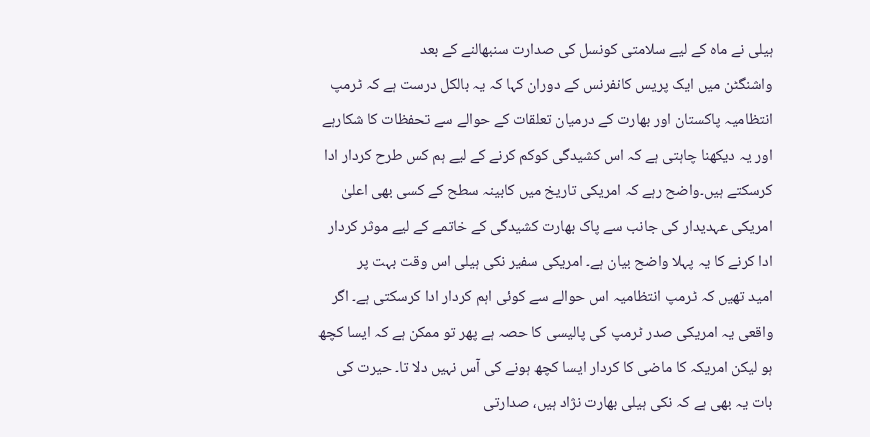ہیلی نے ماہ کے لیے سلامتی کونسل کی صدارت سنبھالنے کے بعد
واشنگٹن میں ایک پریس کانفرنس کے دوران کہا کہ یہ بالکل درست ہے کہ ٹرمپ
انتظامیہ پاکستان اور بھارت کے درمیان تعلقات کے حوالے سے تحفظات کا شکارہے
اور یہ دیکھنا چاہتی ہے کہ اس کشیدگی کوکم کرنے کے لیے ہم کس طرح کردار ادا
کرسکتے ہیں۔واضح رہے کہ امریکی تاریخ میں کابینہ سطح کے کسی بھی اعلیٰ
امریکی عہدیدار کی جانب سے پاک بھارت کشیدگی کے خاتمے کے لیے موثر کردار
ادا کرنے کا یہ پہلا واضح بیان ہے۔ امریکی سفیر نکی ہیلی اس وقت بہت پر
امید تھیں کہ ٹرمپ انتظامیہ اس حوالے سے کوئی اہم کردار ادا کرسکتی ہے۔ اگر
واقعی یہ امریکی صدر ٹرمپ کی پالیسی کا حصہ ہے پھر تو ممکن ہے کہ ایسا کچھ
ہو لیکن امریکہ کا ماضی کا کردار ایسا کچھ ہونے کی آس نہیں دلا تا۔ حیرت کی
بات یہ بھی ہے کہ نکی ہیلی بھارت نژاد ہیں، صدارتی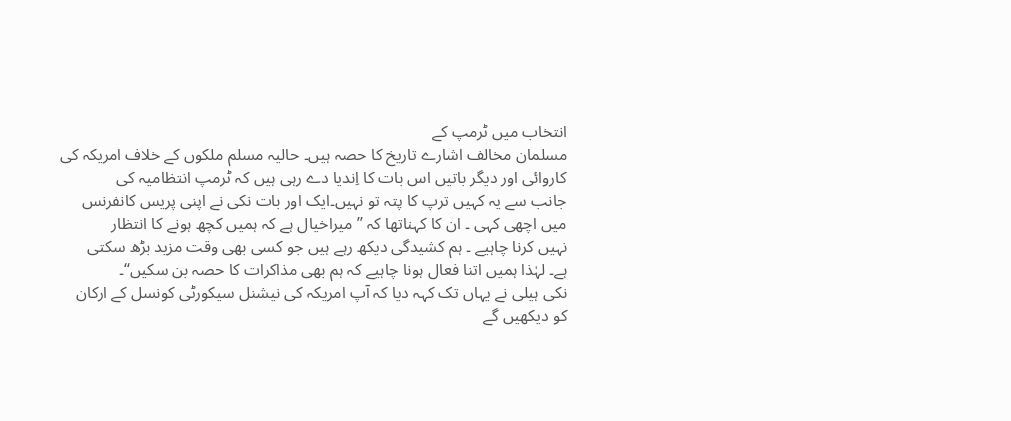انتخاب میں ٹرمپ کے
مسلمان مخالف اشارے تاریخ کا حصہ ہیں۔ حالیہ مسلم ملکوں کے خلاف امریکہ کی
کاروائی اور دیگر باتیں اس بات کا اِندیا دے رہی ہیں کہ ٹرمپ انتظامیہ کی
جانب سے یہ کہیں ترپ کا پتہ تو نہیں۔ایک اور بات نکی نے اپنی پریس کانفرنس
میں اچھی کہی ۔ ان کا کہناتھا کہ ’’میراخیال ہے کہ ہمیں کچھ ہونے کا انتظار
نہیں کرنا چاہیے ۔ ہم کشیدگی دیکھ رہے ہیں جو کسی بھی وقت مزید بڑھ سکتی
ہے۔ لہٰذا ہمیں اتنا فعال ہونا چاہیے کہ ہم بھی مذاکرات کا حصہ بن سکیں‘‘۔
نکی ہیلی نے یہاں تک کہہ دیا کہ آپ امریکہ کی نیشنل سیکورٹی کونسل کے ارکان
کو دیکھیں گے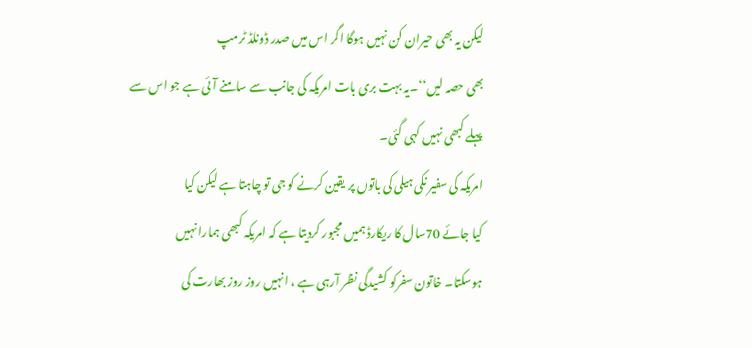لیکن یہ بھی حیران کن نہیں ہوگا اگر اس میں صدر ڈونلڈ ٹرمپ
بھی حصہ لیں‘‘۔یہ بہت بری بات امریکہ کی جانب سے سامنے آئی ہے جو اس سے
پہلے کبھی نہیں کہی گئی۔
امریکہ کی سفیر نکی ہیلی کی باتوں پر یقین کرنے کو جی تو چاہتا ہے لیکن کیا
کیا جائے 70سال کا ریکارڈ ہمیں مجبور کردیتا ہے کہ امریکہ کبھی ہمارا نہیں
ہوسکتا۔ خاتون سفرکو کشیدگی نظر آرہی ہے ، انہیں روز روز بھارت کی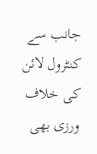جانب سے
کنٹرول لائن کی خلاف ورزی بھی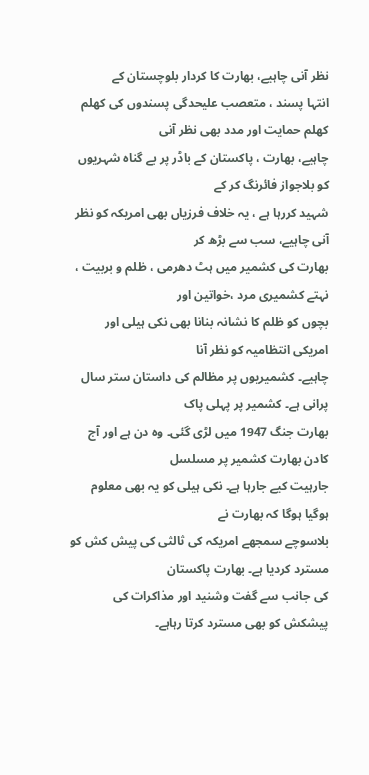نظر آنی چاہیے، بھارت کا کردار بلوچستان کے
انتہا پسند ، متعصب علیحدگی پسندوں کی کھلم کھلم حمایت اور مدد بھی نظر آنی
چاہیے، بھارت ، پاکستان کے باڈر پر بے گناہ شہریوں کو بلاجواز فائرنگ کر کے
شہید کررہا ہے ، یہ خلاف فرزیاں بھی امریکہ کو نظر آنی چاہیے، سب سے بڑھ کر
بھارت کی کشمیر میں ہٹ دھرمی ، ظلم و بربیت ، نہتے کشمیری مرد ،خواتین اور
بچوں کو ظلم کا نشانہ بنانا بھی نکی ہیلی اور امریکی انتظامیہ کو نظر آنا
چاہیے۔ کشمیریوں پر مظالم کی داستان ستر سال پرانی ہے۔ کشمیر پر پہلی پاک
بھارت جنگ 1947 میں لڑی گئی۔ وہ دن ہے اور آج کادن بھارت کشمیر پر مسلسل
جارہیت کیے جارہا ہے۔ نکی ہیلی کو یہ بھی معلوم ہوگیا ہوگا کہ بھارت نے
بلاسوچے سمجھے امریکہ کی ثالثی کی پیش کش کو مسترد کردیا ہے۔ بھارت پاکستان
کی جانب سے گفت وشنید اور مذاکرات کی پیشکش کو بھی مسترد کرتا رہاہے۔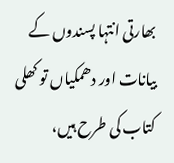بھارتی انتہا پسندوں کے بیانات اور دھمکیاں تو کھلی کتاب کی طرح ہیں،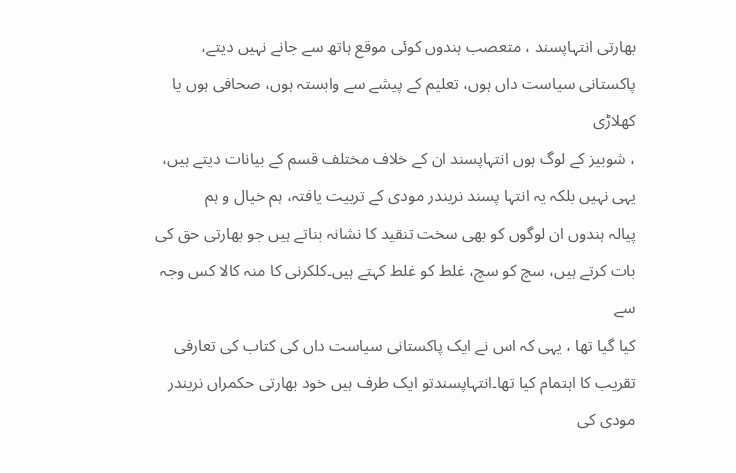بھارتی انتہاپسند ، متعصب ہندوں کوئی موقع ہاتھ سے جانے نہیں دیتے،
پاکستانی سیاست داں ہوں، تعلیم کے پیشے سے وابستہ ہوں، صحافی ہوں یا کھلاڑی
، شوبیز کے لوگ ہوں انتہاپسند ان کے خلاف مختلف قسم کے بیانات دیتے ہیں،
یہی نہیں بلکہ یہ انتہا پسند نریندر مودی کے تربیت یافتہ، ہم خیال و ہم
پیالہ ہندوں ان لوگوں کو بھی سخت تنقید کا نشانہ بناتے ہیں جو بھارتی حق کی
بات کرتے ہیں، سچ کو سچ، غلط کو غلط کہتے ہیں۔کلکرنی کا منہ کالا کس وجہ سے
کیا گیا تھا ، یہی کہ اس نے ایک پاکستانی سیاست داں کی کتاب کی تعارفی
تقریب کا اہتمام کیا تھا۔انتہاپسندتو ایک طرف ہیں خود بھارتی حکمراں نریندر
مودی کی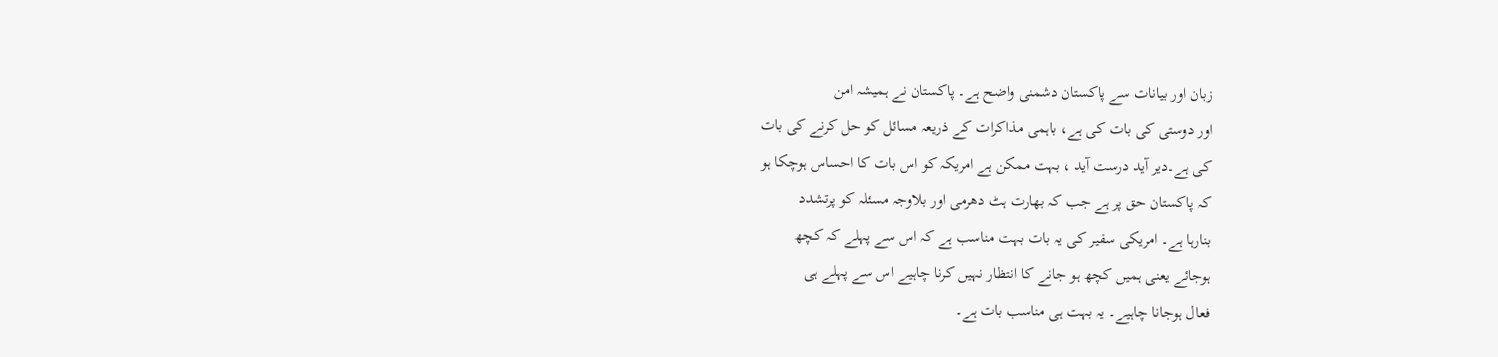زبان اور بیانات سے پاکستان دشمنی واضح ہے۔ پاکستان نے ہمیشہ امن
اور دوستی کی بات کی ہے، باہمی مذاکرات کے ذریعہ مسائل کو حل کرنے کی بات
کی ہے۔دیر آید درست آید ، بہت ممکن ہے امریکہ کو اس بات کا احساس ہوچکا ہو
کہ پاکستان حق پر ہے جب کہ بھارت ہٹ دھرمی اور بلاوجہ مسئلہ کو پرتشدد
بنارہا ہے۔ امریکی سفیر کی یہ بات بہت مناسب ہے کہ اس سے پہلے کہ کچھ
ہوجائے یعنی ہمیں کچھ ہو جانے کا انتظار نہیں کرنا چاہیے اس سے پہلے ہی
فعال ہوجانا چاہیے۔ یہ بہت ہی مناسب بات ہے۔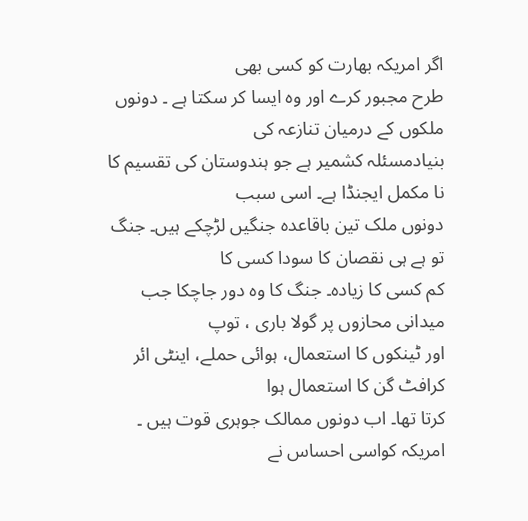اگر امریکہ بھارت کو کسی بھی
طرح مجبور کرے اور وہ ایسا کر سکتا ہے ۔ دونوں ملکوں کے درمیان تنازعہ کی
بنیادمسئلہ کشمیر ہے جو ہندوستان کی تقسیم کا نا مکمل ایجنڈا ہے۔ اسی سبب
دونوں ملک تین باقاعدہ جنگیں لڑچکے ہیں۔ جنگ تو ہے ہی نقصان کا سودا کسی کا
کم کسی کا زیادہ۔ جنگ کا وہ دور جاچکا جب میدانی محازوں پر گولا باری ، توپ
اور ٹینکوں کا استعمال، ہوائی حملے، اینٹی ائر کرافٹ گن کا استعمال ہوا
کرتا تھا۔ اب دونوں ممالک جوہری قوت ہیں ۔ امریکہ کواسی احساس نے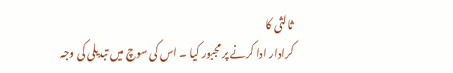ثالثی کا
کرادار ادا کرنے پر مجبور کیا ۔ اس کی سوچ میں تبدیلی کی وجہ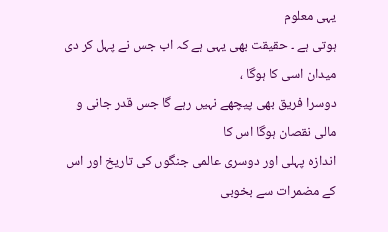یہی معلوم
ہوتی ہے ۔ حقیقت بھی یہی ہے کہ اب جس نے پہل کر دی میدان اسی کا ہوگا ،
دوسرا فریق بھی پیچھے نہیں رہے گا جس قدر جانی و مالی نقصان ہوگا اس کا
اندازہ پہلی اور دوسری عالمی جنگوں کی تاریخ اور اس کے مضمرات سے بخوبی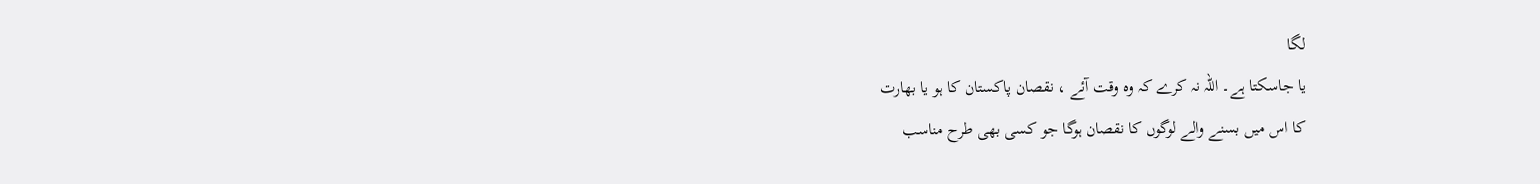لگا
یا جاسکتا ہے۔ اللہ نہ کرے کہ وہ وقت آئے ، نقصان پاکستان کا ہو یا بھارت
کا اس میں بسنے والے لوگوں کا نقصان ہوگا جو کسی بھی طرح مناسب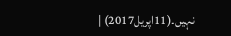نہیں۔(11اپریل2017) |